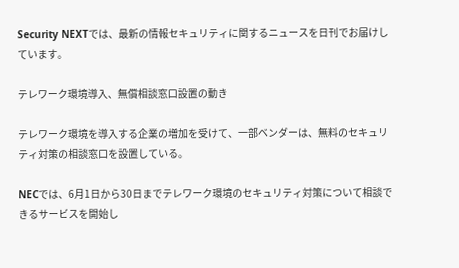Security NEXTでは、最新の情報セキュリティに関するニュースを日刊でお届けしています。

テレワーク環境導入、無償相談窓口設置の動き

テレワーク環境を導入する企業の増加を受けて、一部ベンダーは、無料のセキュリティ対策の相談窓口を設置している。

NECでは、6月1日から30日までテレワーク環境のセキュリティ対策について相談できるサービスを開始し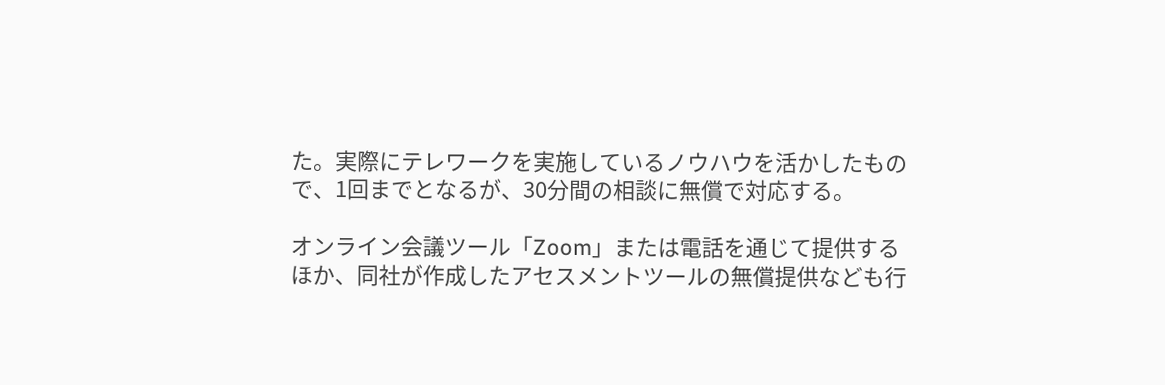た。実際にテレワークを実施しているノウハウを活かしたもので、1回までとなるが、30分間の相談に無償で対応する。

オンライン会議ツール「Zoom」または電話を通じて提供するほか、同社が作成したアセスメントツールの無償提供なども行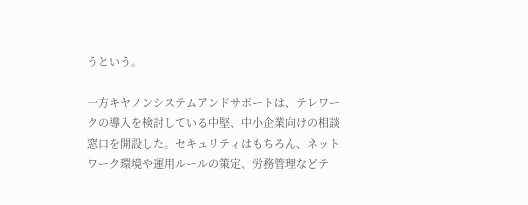うという。

一方キヤノンシステムアンドサポートは、テレワークの導入を検討している中堅、中小企業向けの相談窓口を開設した。セキュリティはもちろん、ネットワーク環境や運用ルールの策定、労務管理などテ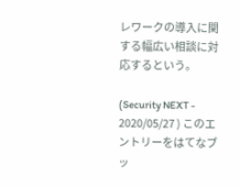レワークの導入に関する幅広い相談に対応するという。

(Security NEXT - 2020/05/27 ) このエントリーをはてなブッ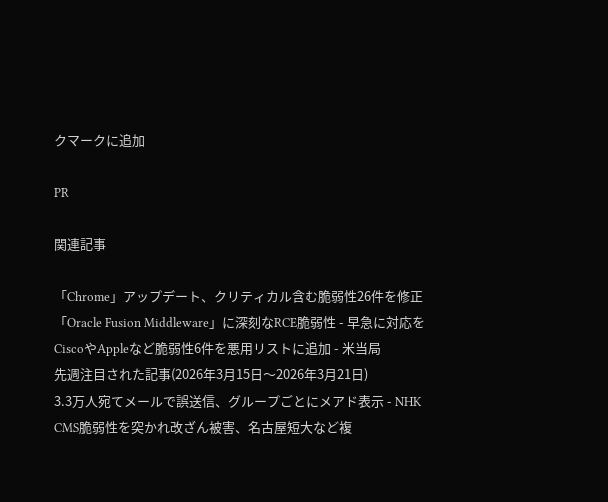クマークに追加

PR

関連記事

「Chrome」アップデート、クリティカル含む脆弱性26件を修正
「Oracle Fusion Middleware」に深刻なRCE脆弱性 - 早急に対応を
CiscoやAppleなど脆弱性6件を悪用リストに追加 - 米当局
先週注目された記事(2026年3月15日〜2026年3月21日)
3.3万人宛てメールで誤送信、グループごとにメアド表示 - NHK
CMS脆弱性を突かれ改ざん被害、名古屋短大など複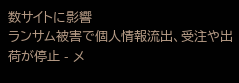数サイトに影響
ランサム被害で個人情報流出、受注や出荷が停止 - メ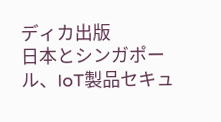ディカ出版
日本とシンガポール、IoT製品セキュ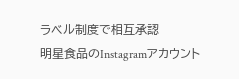ラベル制度で相互承認
明星食品のInstagramアカウント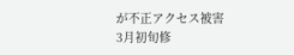が不正アクセス被害
3月初旬修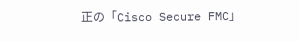正の「Cisco Secure FMC」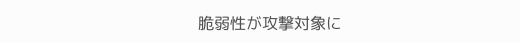脆弱性が攻撃対象に